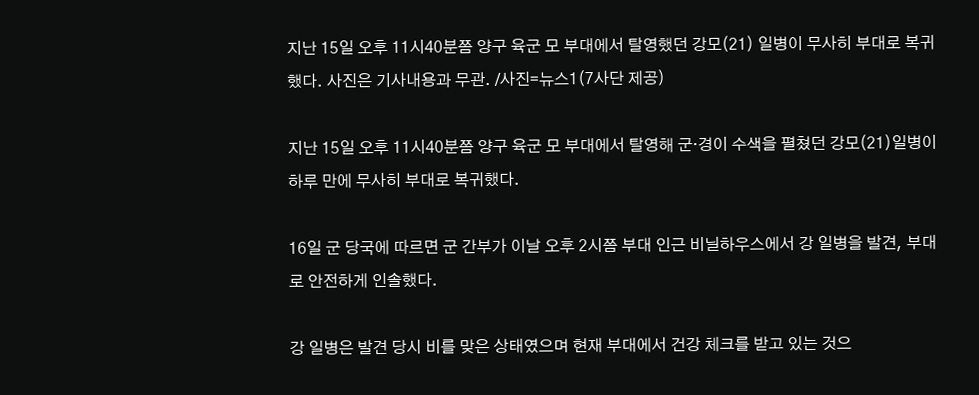지난 15일 오후 11시40분쯤 양구 육군 모 부대에서 탈영했던 강모(21) 일병이 무사히 부대로 복귀했다. 사진은 기사내용과 무관. /사진=뉴스1(7사단 제공)

지난 15일 오후 11시40분쯤 양구 육군 모 부대에서 탈영해 군·경이 수색을 펼쳤던 강모(21)일병이 하루 만에 무사히 부대로 복귀했다.

16일 군 당국에 따르면 군 간부가 이날 오후 2시쯤 부대 인근 비닐하우스에서 강 일병을 발견, 부대로 안전하게 인솔했다.

강 일병은 발견 당시 비를 맞은 상태였으며 현재 부대에서 건강 체크를 받고 있는 것으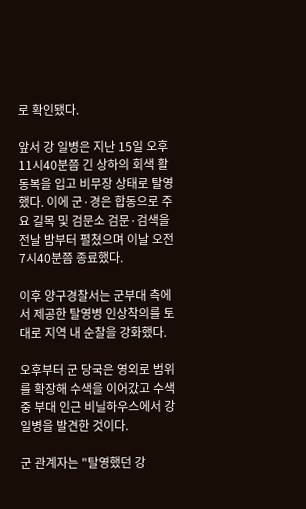로 확인됐다.

앞서 강 일병은 지난 15일 오후 11시40분쯤 긴 상하의 회색 활동복을 입고 비무장 상태로 탈영했다. 이에 군·경은 합동으로 주요 길목 및 검문소 검문·검색을 전날 밤부터 펼쳤으며 이날 오전 7시40분쯤 종료했다.

이후 양구경찰서는 군부대 측에서 제공한 탈영병 인상착의를 토대로 지역 내 순찰을 강화했다.

오후부터 군 당국은 영외로 범위를 확장해 수색을 이어갔고 수색 중 부대 인근 비닐하우스에서 강 일병을 발견한 것이다.

군 관계자는 "탈영했던 강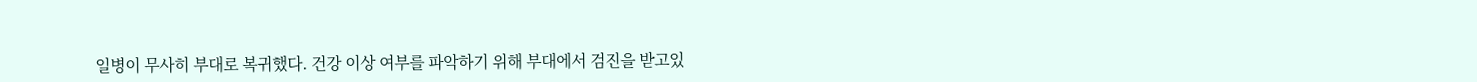일병이 무사히 부대로 복귀했다. 건강 이상 여부를 파악하기 위해 부대에서 검진을 받고있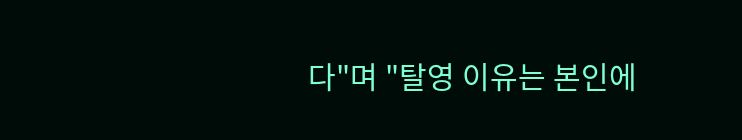다"며 "탈영 이유는 본인에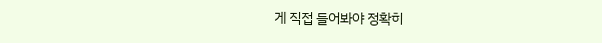게 직접 들어봐야 정확히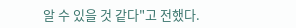알 수 있을 것 같다"고 전했다.